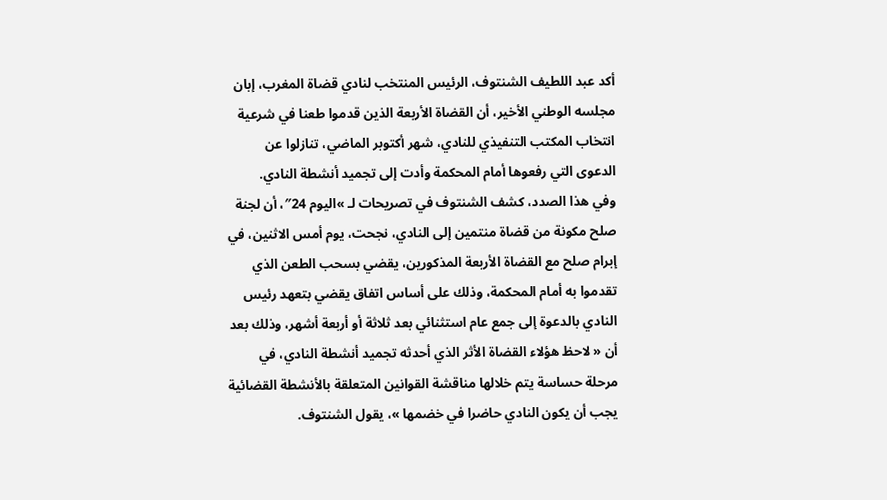أكد عبد اللطيف الشنتوف، الرئيس المنتخب لنادي قضاة المغرب، إبان مجلسه الوطني الأخير، أن القضاة الأربعة الذين قدموا طعنا في شرعية انتخاب المكتب التنفيذي للنادي، شهر أكتوبر الماضي، تنازلوا عن الدعوى التي رفعوها أمام المحكمة وأدت إلى تجميد أنشطة النادي.
وفي هذا الصدد، كشف الشنتوف في تصريحات لـ »اليوم 24″، أن لجنة صلح مكونة من قضاة منتمين إلى النادي، نجحت، يوم أمس الاثنين، في إبرام صلح مع القضاة الأربعة المذكورين، يقضي بسحب الطعن الذي تقدموا به أمام المحكمة، وذلك على أساس اتفاق يقضي بتعهد رئيس النادي بالدعوة إلى جمع عام استثنائي بعد ثلاثة أو أربعة أشهر، وذلك بعد أن « لاحظ هؤلاء القضاة الأثر الذي أحدثه تجميد أنشطة النادي، في مرحلة حساسة يتم خلالها مناقشة القوانين المتعلقة بالأنشطة القضائية يجب أن يكون النادي حاضرا في خضمها »، يقول الشنتوف.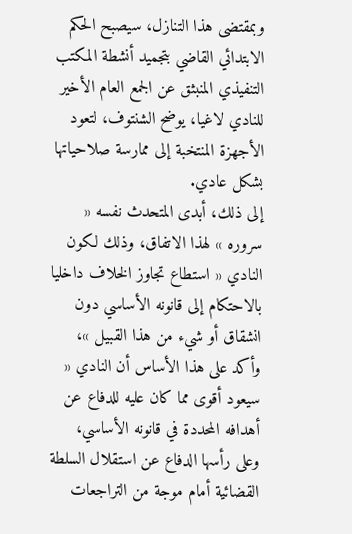وبمقتضى هذا التنازل، سيصبح الحكم الابتدائي القاضي بتجميد أنشطة المكتب التنفيذي المنبثق عن الجمع العام الأخير للنادي لاغيا، يوضح الشنتوف، لتعود الأجهزة المنتخبة إلى ممارسة صلاحياتها بشكل عادي.
إلى ذلك، أبدى المتحدث نفسه « سروره » لهذا الاتفاق، وذلك لكون النادي « استطاع تجاوز الخلاف داخليا بالاحتكام إلى قانونه الأساسي دون انشقاق أو شيء من هذا القبيل »، وأكد على هذا الأساس أن النادي « سيعود أقوى مما كان عليه للدفاع عن أهدافه المحددة في قانونه الأساسي، وعلى رأسها الدفاع عن استقلال السلطة القضائية أمام موجة من التراجعات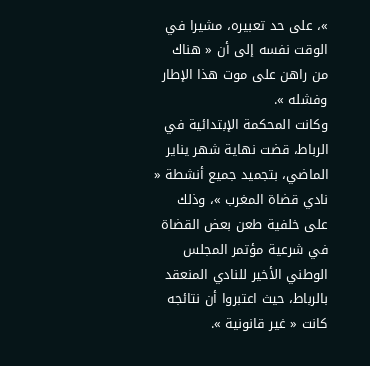»، على حد تعبيره، مشيرا في الوقت نفسه إلى أن « هناك من راهن على موت هذا الإطار وفشله ».
وكانت المحكمة الإبتدائية في الرباط، قضت نهاية شهر يناير الماضي، بتجميد جميع أنشطة « نادي قضاة المغرب »، وذلك على خلفية طعن بعض القضاة في شرعية مؤتمر المجلس الوطني الأخير للنادي المنعقد بالرباط، حيث اعتبروا أن نتائجه كانت « غير قانونية ».